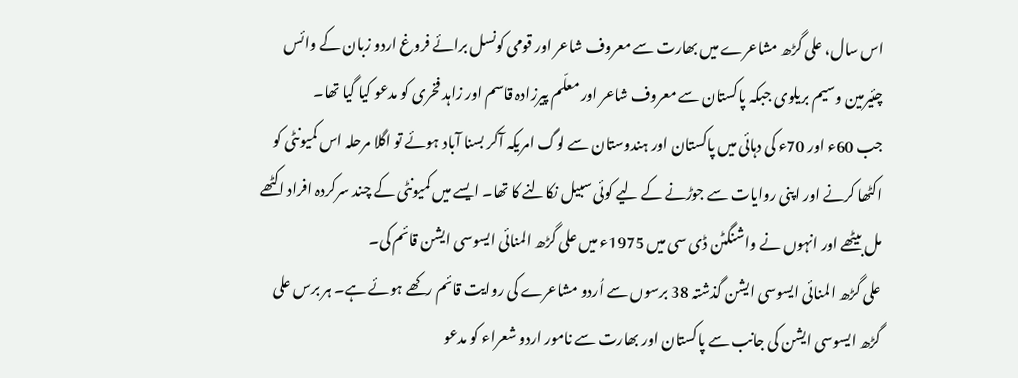اس سال، علی گڑھ مشاعرے میں بھارت سے معروف شاعر اور قومی کونسل برائے فروغ اردو زبان کے وائس چئیرمین وسیم بریلوی جبکہ پاکستان سے معروف شاعر اور معلّم پیرزادہ قاسم اور زاہد فخری کو مدعو کیا گیا تھا۔
جب 60ء اور 70ء کی دہائی میں پاکستان اور ہندوستان سے لوگ امریکہ آکر بسنا آباد ہوئے تو اگلا مرحلہ اس کمیونٹی کو اکٹھا کرنے اور اپنی روایات سے جوڑنے کے لیے کوئی سبیل نکالنے کا تھا۔ ایسے میں کمیونٹی کے چند سرکردہ افراد اکٹھے مل بیٹھے اور انہوں نے واشنگٹن ڈی سی میں 1975ء میں علی گڑھ المنائی ایسوسی ایشن قائم کی۔
علی گڑھ المنائی ایسوسی ایشن گذشتہ 38 برسوں سے اُردو مشاعرے کی روایت قائم رکھے ہوئے ہے۔ ہر برس علی گڑھ ایسوسی ایشن کی جانب سے پاکستان اور بھارت سے نامور اردو شعراء کو مدعو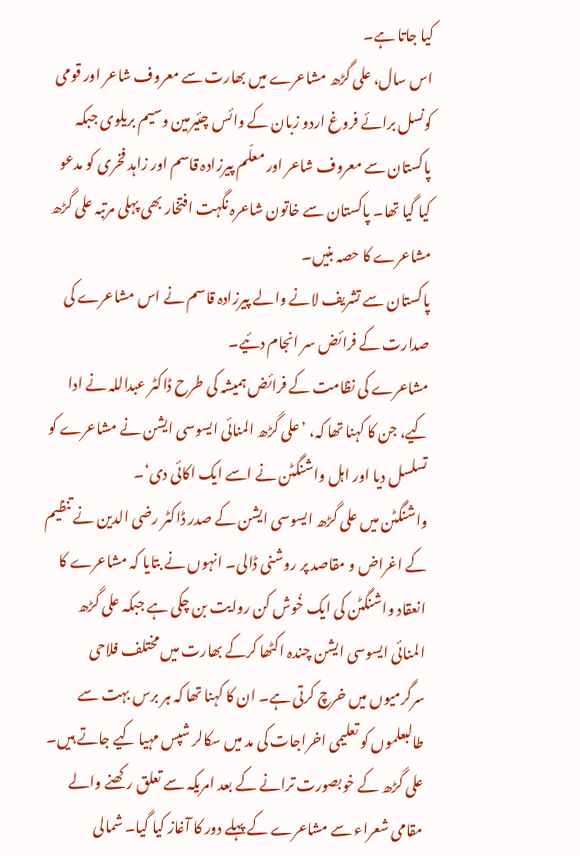کیا جاتا ہے۔
اس سال، علی گڑھ مشاعرے میں بھارت سے معروف شاعر اور قومی کونسل برائے فروغ اردو زبان کے وائس چئیرمین وسیم بریلوی جبکہ پاکستان سے معروف شاعر اور معلّم پیرزادہ قاسم اور زاہد فخری کو مدعو کیا گیا تھا۔ پاکستان سے خاتون شاعرہ نگہت افتخار بھی پہلی مرتبہ علی گڑھ مشاعرے کا حصہ بنیں۔
پاکستان سے تشریف لانے والے پیرزادہ قاسم نے اس مشاعرے کی صدارت کے فرائض سر انجام دئیے۔
مشاعرے کی نظامت کے فرائض ہمیشہ کی طرح ڈاکٹر عبداللہ نے ادا کیے، جن کا کہنا تھا کہ، ’علی گڑھ المنائی ایسوسی ایشن نے مشاعرے کو تسلسل دیا اور اہل واشنگٹن نے اسے ایک اکائی دی‘۔
واشنگٹن میں علی گڑھ ایسوسی ایشن کے صدر ڈاکٹر رضی الدین نے تنظیم کے اغراض و مقاصد پر روشنی ڈالی۔ انہوں نے بتایا کہ مشاعرے کا انعقاد واشنگٹن کی ایک خُوش کن روایت بن چکی ہے جبکہ علی گڑھ المنائی ایسوسی ایشن چندہ اکٹھا کرکے بھارت میں مختلف فلاحی سرگرمیوں میں خرچ کرتی ہے۔ ان کا کہنا تھا کہ ہر برس بہت سے طالبعلموں کو تعلیمی اخراجات کی مد میں سکالر شپس مہیا کیے جاتے ہیں۔
علی گڑھ کے خوبصورت ترانے کے بعد امریکہ سے تعلق رکھنے والے مقامی شعراء سے مشاعرے کے پہلے دور کا آغاز کیا گیا۔ شمالی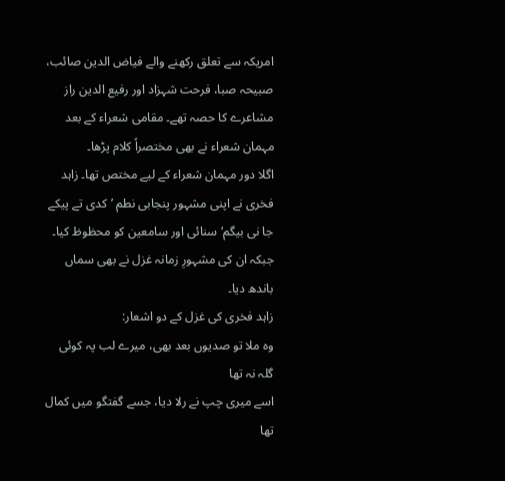امریکہ سے تعلق رکھنے والے فیاض الدین صائب، صبیحہ صبا، فرحت شہزاد اور رفیع الدین راز مشاعرے کا حصہ تھے۔ مقامی شعراء کے بعد مہمان شعراء نے بھی مختصراً کلام پڑھا۔
اگلا دور مہمان شعراء کے لیے مختص تھا۔ زاہد فخری نے اپنی مشہور پنجابی نطم ’کدی تے پیکے جا نی بیگم‘ سنائی اور سامعین کو محظوظ کیا۔ جبکہ ان کی مشہورِ زمانہ غزل نے بھی سماں باندھ دیا۔
زاہد فخری کی غزل کے دو اشعار:
وہ ملا تو صدیوں بعد بھی، میرے لب پہ کوئی گلہ نہ تھا
اسے میری چپ نے رلا دیا، جسے گفتگو میں کمال تھا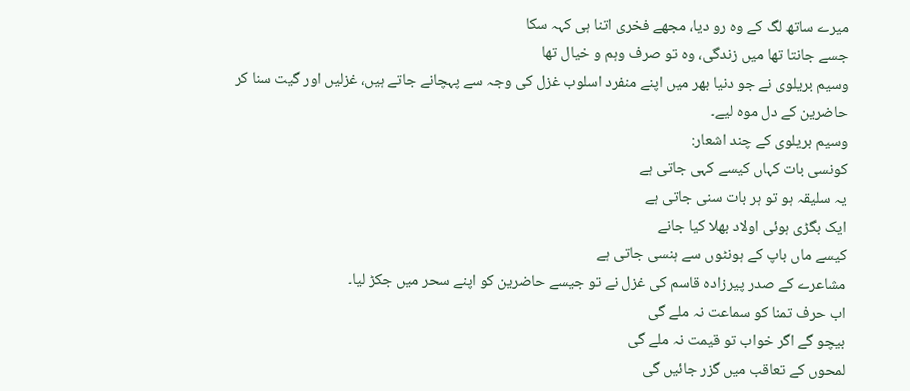میرے ساتھ لگ کے وہ رو دیا، مجھے فخری اتنا ہی کہہ سکا
جسے جانتا تھا میں زندگی، وہ تو صرف وہم و خیال تھا
وسیم بریلوی نے جو دنیا بھر میں اپنے منفرد اسلوب غزل کی وجہ سے پہچانے جاتے ہیں، غزلیں اور گیت سنا کر حاضرین کے دل موہ لیے۔
وسیم بریلوی کے چند اشعار:
کونسی بات کہاں کیسے کہی جاتی ہے
یہ سلیقہ ہو تو ہر بات سنی جاتی ہے
ایک بگڑی ہوئی اولاد بھلا کیا جانے
کیسے ماں باپ کے ہونٹوں سے ہنسی جاتی ہے
مشاعرے کے صدر پیرزادہ قاسم کی غزل نے تو جیسے حاضرین کو اپنے سحر میں جکڑ لیا۔
اب حرف تمنا کو سماعت نہ ملے گی
بیچو گے اگر خواب تو قیمت نہ ملے گی
لمحوں کے تعاقب میں گزر جائیں گی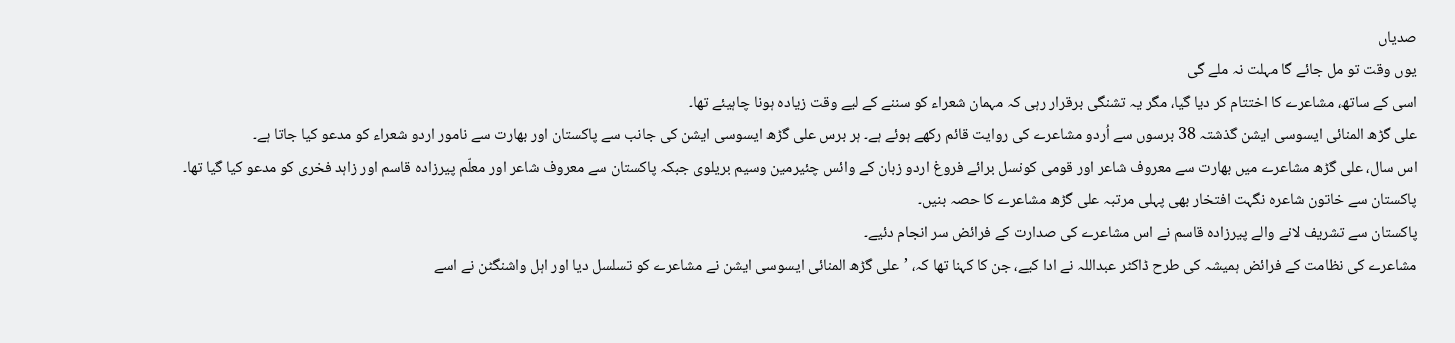صدیاں
یوں وقت تو مل جائے گا مہلت نہ ملے گی
اسی کے ساتھ، مشاعرے کا اختتام کر دیا گیا، مگر یہ تشنگی برقرار رہی کہ مہمان شعراء کو سننے کے لیے وقت زیادہ ہونا چاہیئے تھا۔
علی گڑھ المنائی ایسوسی ایشن گذشتہ 38 برسوں سے اُردو مشاعرے کی روایت قائم رکھے ہوئے ہے۔ ہر برس علی گڑھ ایسوسی ایشن کی جانب سے پاکستان اور بھارت سے نامور اردو شعراء کو مدعو کیا جاتا ہے۔
اس سال، علی گڑھ مشاعرے میں بھارت سے معروف شاعر اور قومی کونسل برائے فروغ اردو زبان کے وائس چئیرمین وسیم بریلوی جبکہ پاکستان سے معروف شاعر اور معلّم پیرزادہ قاسم اور زاہد فخری کو مدعو کیا گیا تھا۔ پاکستان سے خاتون شاعرہ نگہت افتخار بھی پہلی مرتبہ علی گڑھ مشاعرے کا حصہ بنیں۔
پاکستان سے تشریف لانے والے پیرزادہ قاسم نے اس مشاعرے کی صدارت کے فرائض سر انجام دئیے۔
مشاعرے کی نظامت کے فرائض ہمیشہ کی طرح ڈاکٹر عبداللہ نے ادا کیے، جن کا کہنا تھا کہ، ’علی گڑھ المنائی ایسوسی ایشن نے مشاعرے کو تسلسل دیا اور اہل واشنگٹن نے اسے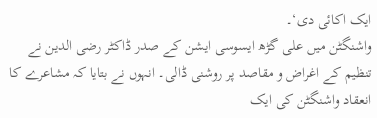ایک اکائی دی‘۔
واشنگٹن میں علی گڑھ ایسوسی ایشن کے صدر ڈاکٹر رضی الدین نے تنظیم کے اغراض و مقاصد پر روشنی ڈالی۔ انہوں نے بتایا کہ مشاعرے کا انعقاد واشنگٹن کی ایک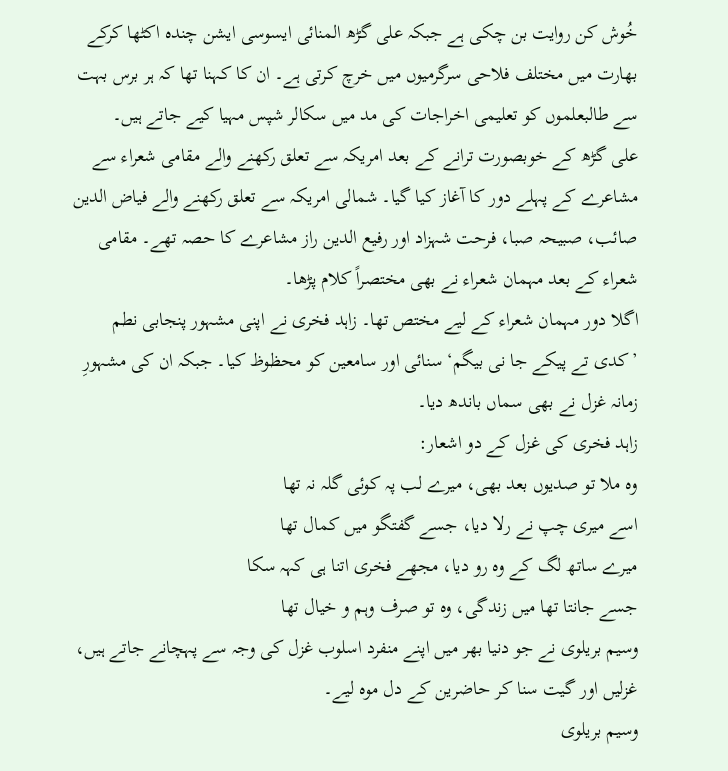خُوش کن روایت بن چکی ہے جبکہ علی گڑھ المنائی ایسوسی ایشن چندہ اکٹھا کرکے بھارت میں مختلف فلاحی سرگرمیوں میں خرچ کرتی ہے۔ ان کا کہنا تھا کہ ہر برس بہت سے طالبعلموں کو تعلیمی اخراجات کی مد میں سکالر شپس مہیا کیے جاتے ہیں۔
علی گڑھ کے خوبصورت ترانے کے بعد امریکہ سے تعلق رکھنے والے مقامی شعراء سے مشاعرے کے پہلے دور کا آغاز کیا گیا۔ شمالی امریکہ سے تعلق رکھنے والے فیاض الدین صائب، صبیحہ صبا، فرحت شہزاد اور رفیع الدین راز مشاعرے کا حصہ تھے۔ مقامی شعراء کے بعد مہمان شعراء نے بھی مختصراً کلام پڑھا۔
اگلا دور مہمان شعراء کے لیے مختص تھا۔ زاہد فخری نے اپنی مشہور پنجابی نطم ’کدی تے پیکے جا نی بیگم‘ سنائی اور سامعین کو محظوظ کیا۔ جبکہ ان کی مشہورِ زمانہ غزل نے بھی سماں باندھ دیا۔
زاہد فخری کی غزل کے دو اشعار:
وہ ملا تو صدیوں بعد بھی، میرے لب پہ کوئی گلہ نہ تھا
اسے میری چپ نے رلا دیا، جسے گفتگو میں کمال تھا
میرے ساتھ لگ کے وہ رو دیا، مجھے فخری اتنا ہی کہہ سکا
جسے جانتا تھا میں زندگی، وہ تو صرف وہم و خیال تھا
وسیم بریلوی نے جو دنیا بھر میں اپنے منفرد اسلوب غزل کی وجہ سے پہچانے جاتے ہیں، غزلیں اور گیت سنا کر حاضرین کے دل موہ لیے۔
وسیم بریلوی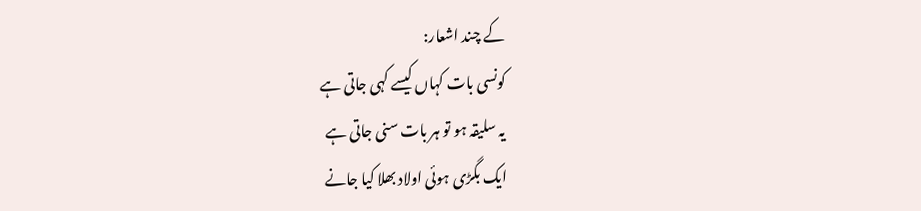کے چند اشعار:
کونسی بات کہاں کیسے کہی جاتی ہے
یہ سلیقہ ہو تو ہر بات سنی جاتی ہے
ایک بگڑی ہوئی اولاد بھلا کیا جانے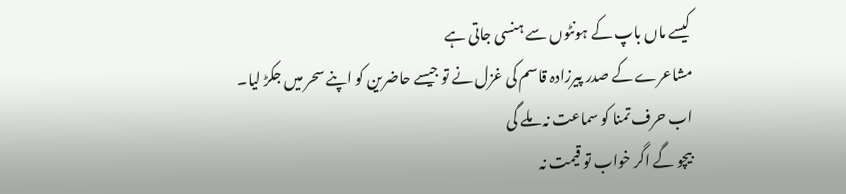کیسے ماں باپ کے ہونٹوں سے ہنسی جاتی ہے
مشاعرے کے صدر پیرزادہ قاسم کی غزل نے تو جیسے حاضرین کو اپنے سحر میں جکڑ لیا۔
اب حرف تمنا کو سماعت نہ ملے گی
بیچو گے اگر خواب تو قیمت نہ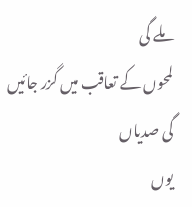ملے گی
لمحوں کے تعاقب میں گزر جائیں گی صدیاں
یوں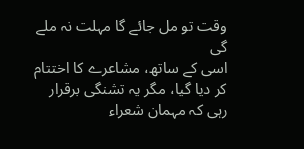وقت تو مل جائے گا مہلت نہ ملے گی
اسی کے ساتھ، مشاعرے کا اختتام کر دیا گیا، مگر یہ تشنگی برقرار رہی کہ مہمان شعراء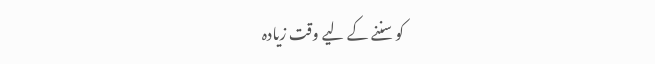کو سننے کے لیے وقت زیادہ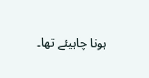ہونا چاہیئے تھا۔